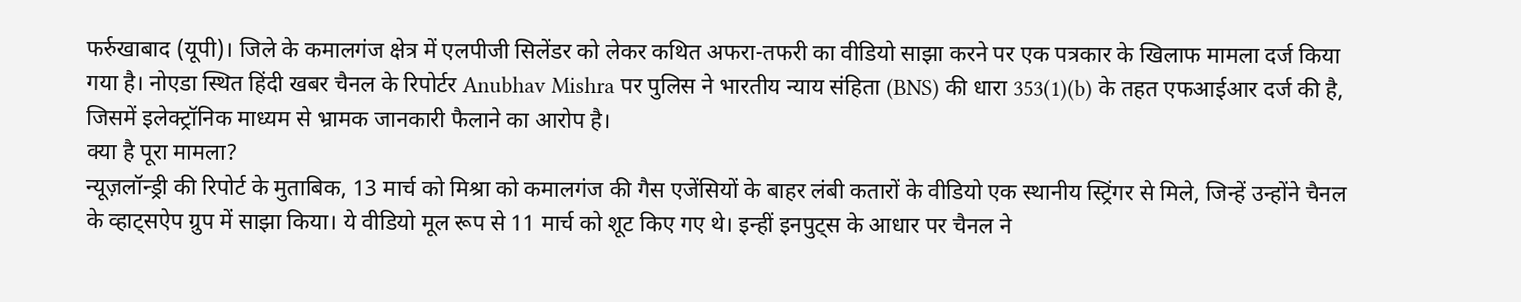फर्रुखाबाद (यूपी)। जिले के कमालगंज क्षेत्र में एलपीजी सिलेंडर को लेकर कथित अफरा-तफरी का वीडियो साझा करने पर एक पत्रकार के खिलाफ मामला दर्ज किया गया है। नोएडा स्थित हिंदी खबर चैनल के रिपोर्टर Anubhav Mishra पर पुलिस ने भारतीय न्याय संहिता (BNS) की धारा 353(1)(b) के तहत एफआईआर दर्ज की है, जिसमें इलेक्ट्रॉनिक माध्यम से भ्रामक जानकारी फैलाने का आरोप है।
क्या है पूरा मामला?
न्यूज़लॉन्ड्री की रिपोर्ट के मुताबिक, 13 मार्च को मिश्रा को कमालगंज की गैस एजेंसियों के बाहर लंबी कतारों के वीडियो एक स्थानीय स्ट्रिंगर से मिले, जिन्हें उन्होंने चैनल के व्हाट्सऐप ग्रुप में साझा किया। ये वीडियो मूल रूप से 11 मार्च को शूट किए गए थे। इन्हीं इनपुट्स के आधार पर चैनल ने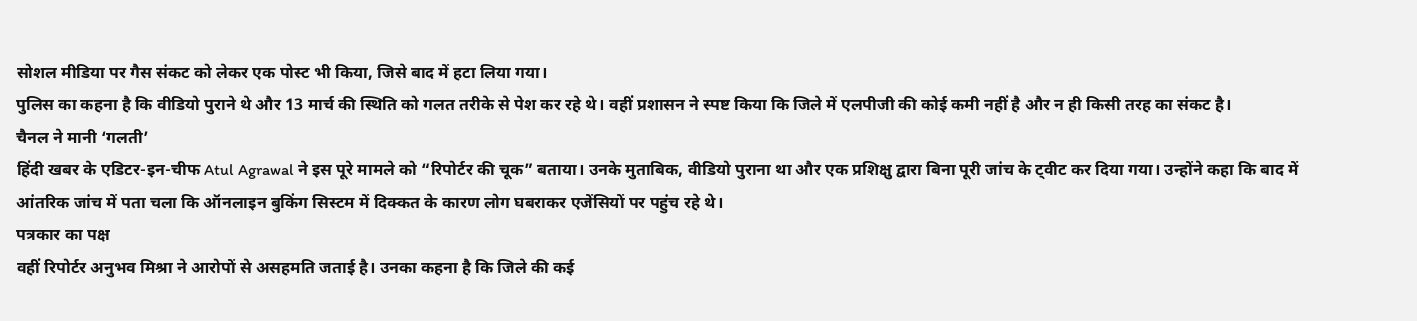सोशल मीडिया पर गैस संकट को लेकर एक पोस्ट भी किया, जिसे बाद में हटा लिया गया।
पुलिस का कहना है कि वीडियो पुराने थे और 13 मार्च की स्थिति को गलत तरीके से पेश कर रहे थे। वहीं प्रशासन ने स्पष्ट किया कि जिले में एलपीजी की कोई कमी नहीं है और न ही किसी तरह का संकट है।
चैनल ने मानी ‘गलती’
हिंदी खबर के एडिटर-इन-चीफ Atul Agrawal ने इस पूरे मामले को “रिपोर्टर की चूक” बताया। उनके मुताबिक, वीडियो पुराना था और एक प्रशिक्षु द्वारा बिना पूरी जांच के ट्वीट कर दिया गया। उन्होंने कहा कि बाद में आंतरिक जांच में पता चला कि ऑनलाइन बुकिंग सिस्टम में दिक्कत के कारण लोग घबराकर एजेंसियों पर पहुंच रहे थे।
पत्रकार का पक्ष
वहीं रिपोर्टर अनुभव मिश्रा ने आरोपों से असहमति जताई है। उनका कहना है कि जिले की कई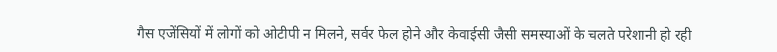गैस एजेंसियों में लोगों को ओटीपी न मिलने, सर्वर फेल होने और केवाईसी जैसी समस्याओं के चलते परेशानी हो रही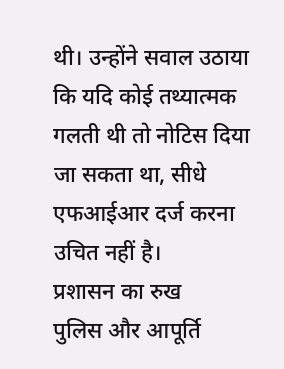थी। उन्होंने सवाल उठाया कि यदि कोई तथ्यात्मक गलती थी तो नोटिस दिया जा सकता था, सीधे एफआईआर दर्ज करना उचित नहीं है।
प्रशासन का रुख
पुलिस और आपूर्ति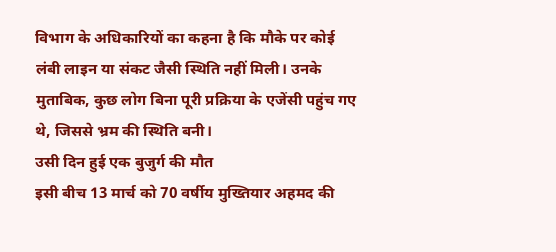विभाग के अधिकारियों का कहना है कि मौके पर कोई लंबी लाइन या संकट जैसी स्थिति नहीं मिली। उनके मुताबिक, कुछ लोग बिना पूरी प्रक्रिया के एजेंसी पहुंच गए थे, जिससे भ्रम की स्थिति बनी।
उसी दिन हुई एक बुजुर्ग की मौत
इसी बीच 13 मार्च को 70 वर्षीय मुख्तियार अहमद की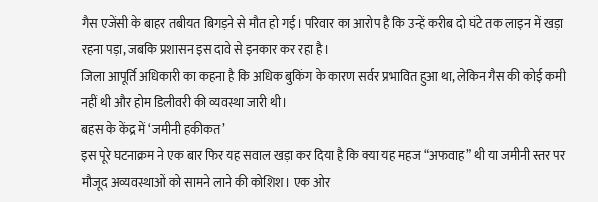गैस एजेंसी के बाहर तबीयत बिगड़ने से मौत हो गई। परिवार का आरोप है कि उन्हें करीब दो घंटे तक लाइन में खड़ा रहना पड़ा, जबकि प्रशासन इस दावे से इनकार कर रहा है।
जिला आपूर्ति अधिकारी का कहना है कि अधिक बुकिंग के कारण सर्वर प्रभावित हुआ था, लेकिन गैस की कोई कमी नहीं थी और होम डिलीवरी की व्यवस्था जारी थी।
बहस के केंद्र में ‘जमीनी हकीकत’
इस पूरे घटनाक्रम ने एक बार फिर यह सवाल खड़ा कर दिया है कि क्या यह महज “अफवाह” थी या जमीनी स्तर पर मौजूद अव्यवस्थाओं को सामने लाने की कोशिश। एक ओर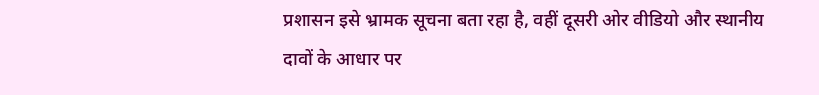प्रशासन इसे भ्रामक सूचना बता रहा है, वहीं दूसरी ओर वीडियो और स्थानीय दावों के आधार पर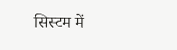सिस्टम में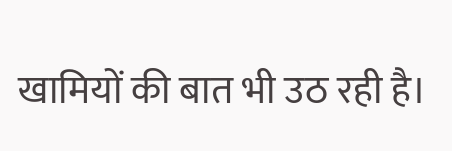खामियों की बात भी उठ रही है।